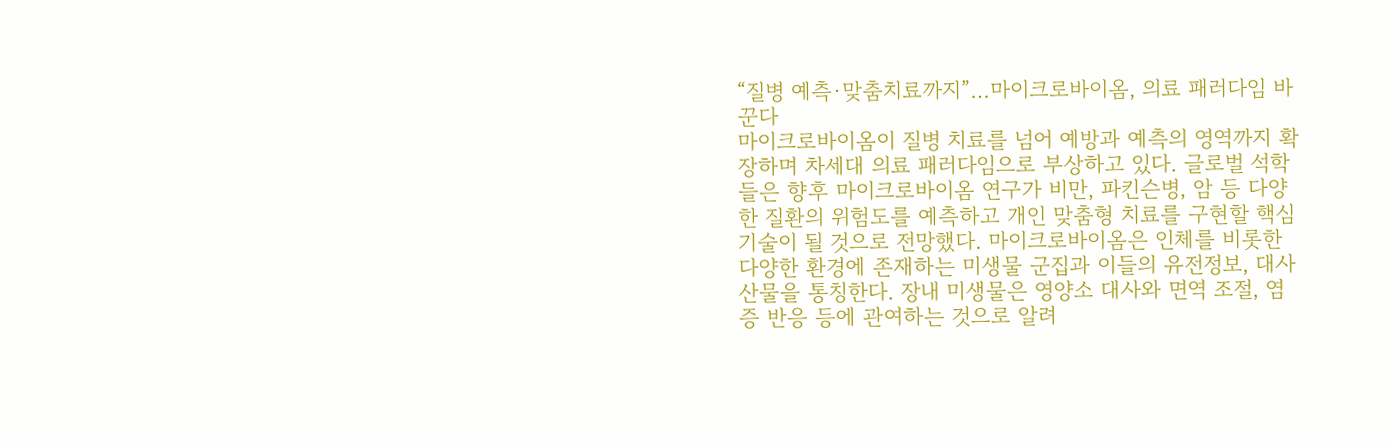“질병 예측·맞춤치료까지”…마이크로바이옴, 의료 패러다임 바꾼다
마이크로바이옴이 질병 치료를 넘어 예방과 예측의 영역까지 확장하며 차세대 의료 패러다임으로 부상하고 있다. 글로벌 석학들은 향후 마이크로바이옴 연구가 비만, 파킨슨병, 암 등 다양한 질환의 위험도를 예측하고 개인 맞춤형 치료를 구현할 핵심 기술이 될 것으로 전망했다. 마이크로바이옴은 인체를 비롯한 다양한 환경에 존재하는 미생물 군집과 이들의 유전정보, 대사산물을 통칭한다. 장내 미생물은 영양소 대사와 면역 조절, 염증 반응 등에 관여하는 것으로 알려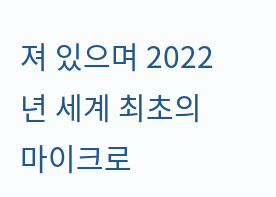져 있으며 2022년 세계 최초의 마이크로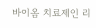바이옴 치료제인 리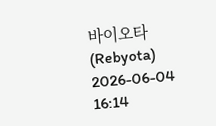바이오타(Rebyota)
2026-06-04 16:14